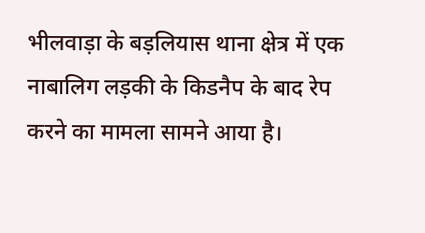भीलवाड़ा के बड़लियास थाना क्षेत्र में एक नाबालिग लड़की के किडनैप के बाद रेप करने का मामला सामने आया है।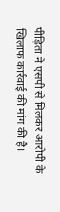पीड़िता ने एसपी से मिलकर आरोपी के खिलाफ कार्रवाई की मांग की है।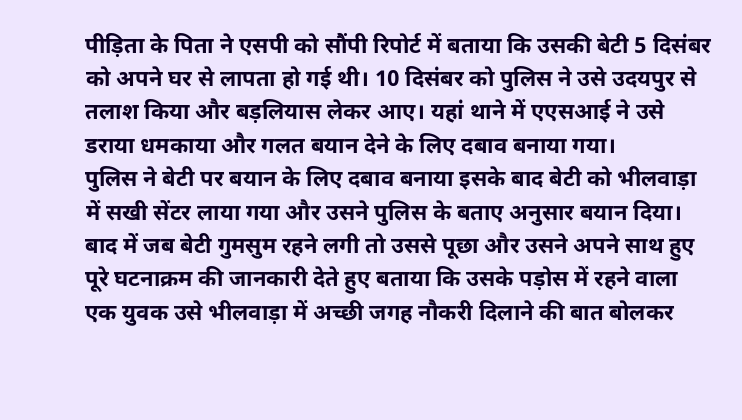पीड़िता के पिता ने एसपी को सौंपी रिपोर्ट में बताया कि उसकी बेटी 5 दिसंबर को अपने घर से लापता हो गई थी। 10 दिसंबर को पुलिस ने उसे उदयपुर से तलाश किया और बड़लियास लेकर आए। यहां थाने में एएसआई ने उसे डराया धमकाया और गलत बयान देने के लिए दबाव बनाया गया।
पुलिस ने बेटी पर बयान के लिए दबाव बनाया इसके बाद बेटी को भीलवाड़ा में सखी सेंटर लाया गया और उसने पुलिस के बताए अनुसार बयान दिया। बाद में जब बेटी गुमसुम रहने लगी तो उससे पूछा और उसने अपने साथ हुए पूरे घटनाक्रम की जानकारी देते हुए बताया कि उसके पड़ोस में रहने वाला एक युवक उसे भीलवाड़ा में अच्छी जगह नौकरी दिलाने की बात बोलकर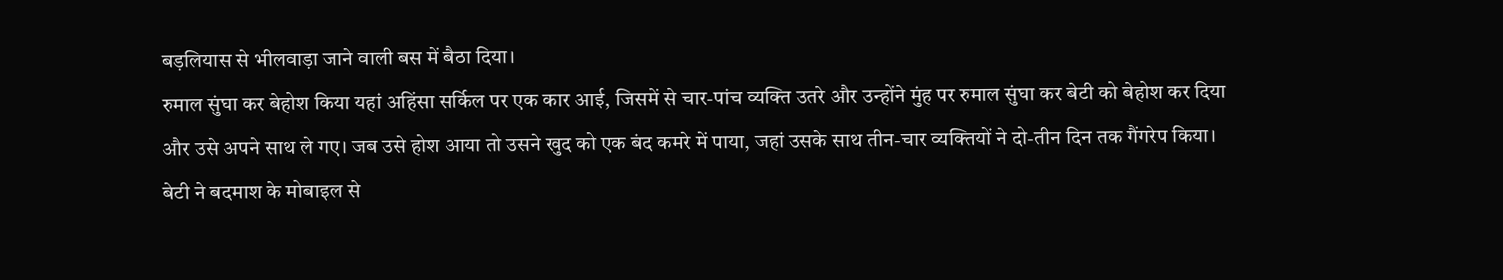बड़लियास से भीलवाड़ा जाने वाली बस में बैठा दिया।
रुमाल सुंघा कर बेहोश किया यहां अहिंसा सर्किल पर एक कार आई, जिसमें से चार-पांच व्यक्ति उतरे और उन्होंने मुंह पर रुमाल सुंघा कर बेटी को बेहोश कर दिया और उसे अपने साथ ले गए। जब उसे होश आया तो उसने खुद को एक बंद कमरे में पाया, जहां उसके साथ तीन-चार व्यक्तियों ने दो-तीन दिन तक गैंगरेप किया।
बेटी ने बदमाश के मोबाइल से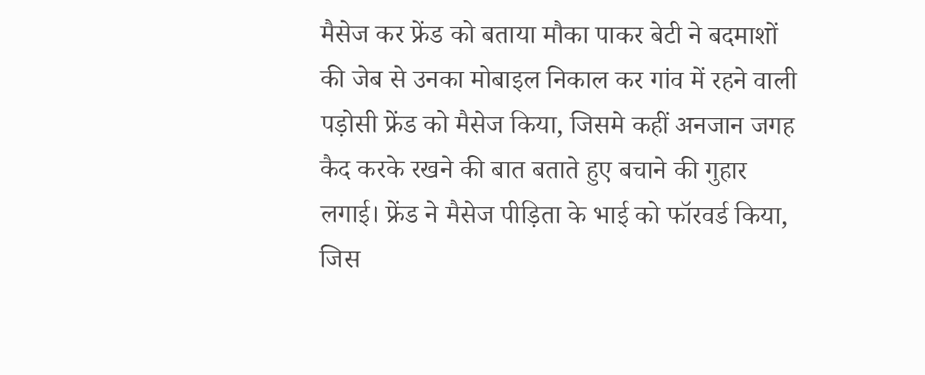मैसेज कर फ्रेंड को बताया मौका पाकर बेटी ने बदमाशों की जेब से उनका मोबाइल निकाल कर गांव में रहने वाली पड़ोसी फ्रेंड को मैसेज किया, जिसमे कहीं अनजान जगह कैद करके रखने की बात बताते हुए बचाने की गुहार लगाई। फ्रेंड ने मैसेज पीड़िता के भाई को फॉरवर्ड किया, जिस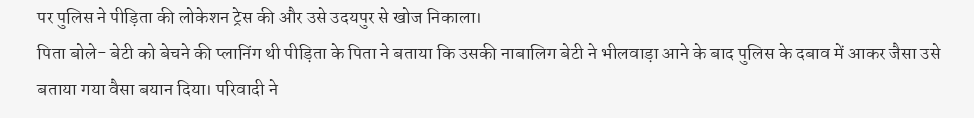पर पुलिस ने पीड़िता की लोकेशन ट्रेस की और उसे उदयपुर से खोज निकाला।
पिता बोले- बेटी को बेचने की प्लानिंग थी पीड़िता के पिता ने बताया कि उसकी नाबालिग बेटी ने भीलवाड़ा आने के बाद पुलिस के दबाव में आकर जैसा उसे बताया गया वैसा बयान दिया। परिवादी ने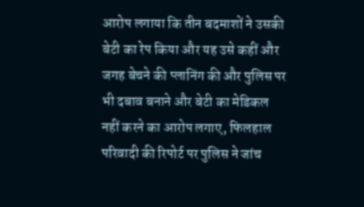आरोप लगाया कि तीन बदमाशों ने उसकी बेटी का रेप किया और यह उसे कहीं और जगह बेचने की प्लानिंग की और पुलिस पर भी दबाव बनाने और बेटी का मेडिकल नहीं करने का आरोप लगाए, फिलहाल परिवादी की रिपोर्ट पर पुलिस ने जांच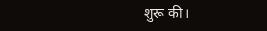शुरू की।